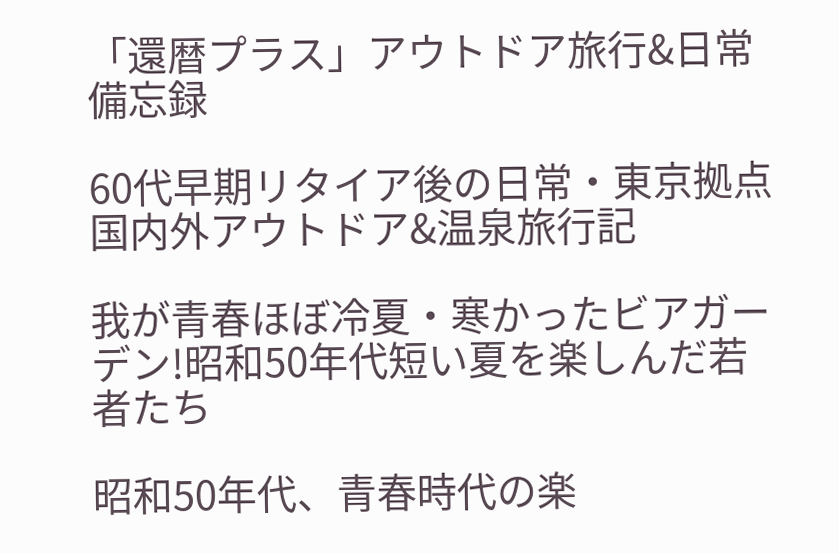「還暦プラス」アウトドア旅行&日常備忘録

60代早期リタイア後の日常・東京拠点 国内外アウトドア&温泉旅行記

我が青春ほぼ冷夏・寒かったビアガーデン!昭和50年代短い夏を楽しんだ若者たち

昭和50年代、青春時代の楽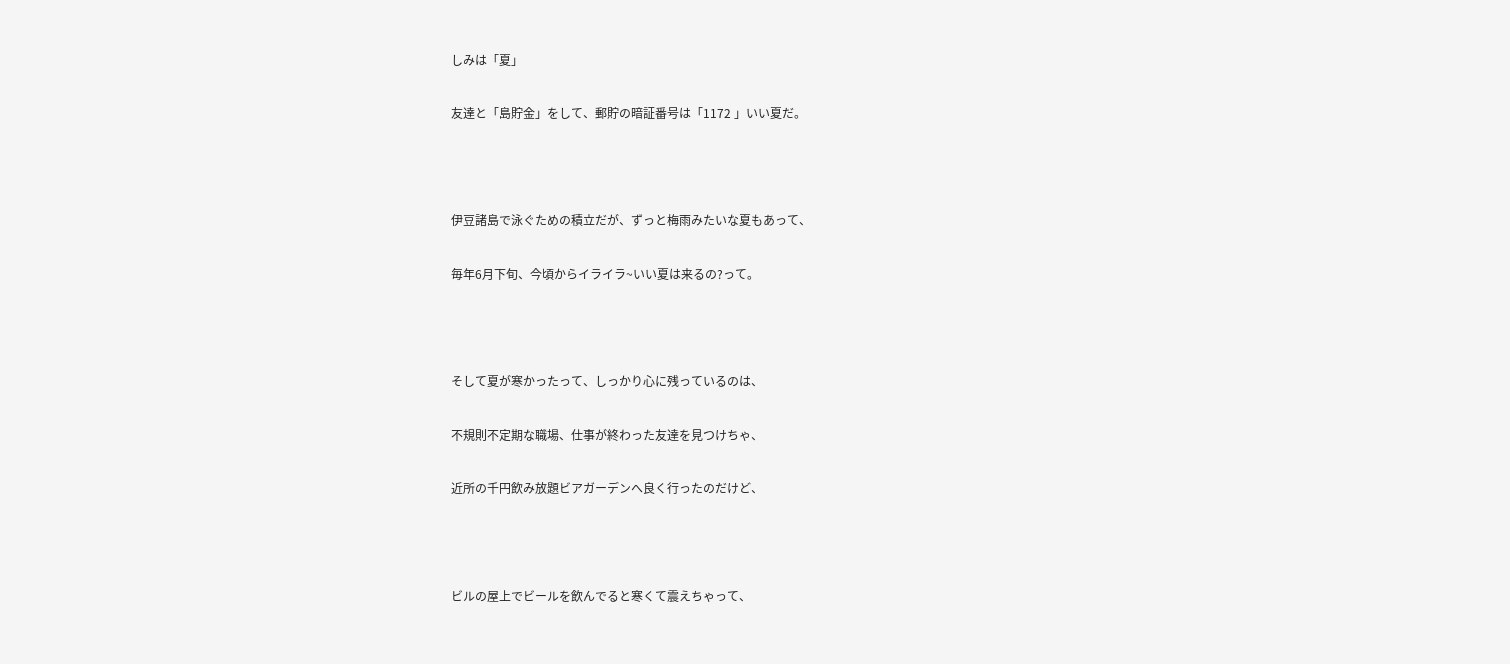しみは「夏」

友達と「島貯金」をして、郵貯の暗証番号は「1172 」いい夏だ。



伊豆諸島で泳ぐための積立だが、ずっと梅雨みたいな夏もあって、

毎年6月下旬、今頃からイライラ~いい夏は来るの?って。



そして夏が寒かったって、しっかり心に残っているのは、

不規則不定期な職場、仕事が終わった友達を見つけちゃ、

近所の千円飲み放題ビアガーデンへ良く行ったのだけど、



ビルの屋上でビールを飲んでると寒くて震えちゃって、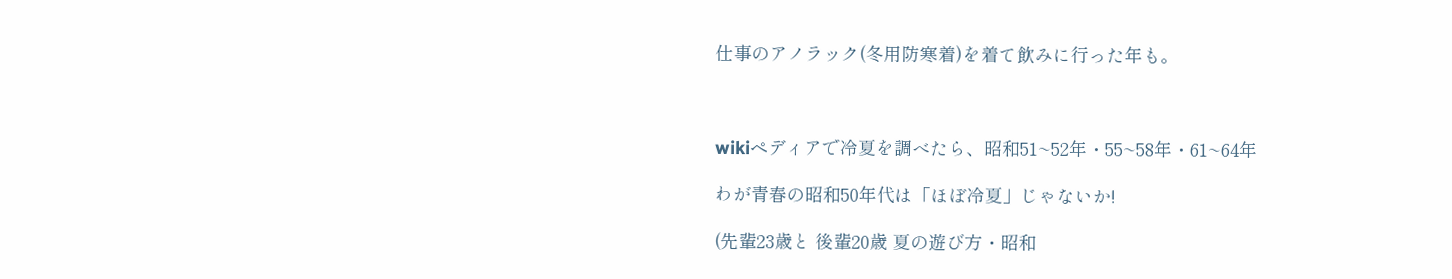仕事のアノラック(冬用防寒着)を着て飲みに行った年も。



wikiペディアで冷夏を調べたら、昭和51~52年・55~58年・61~64年

わが青春の昭和50年代は「ほぼ冷夏」じゃないか!

(先輩23歳と 後輩20歳 夏の遊び方・昭和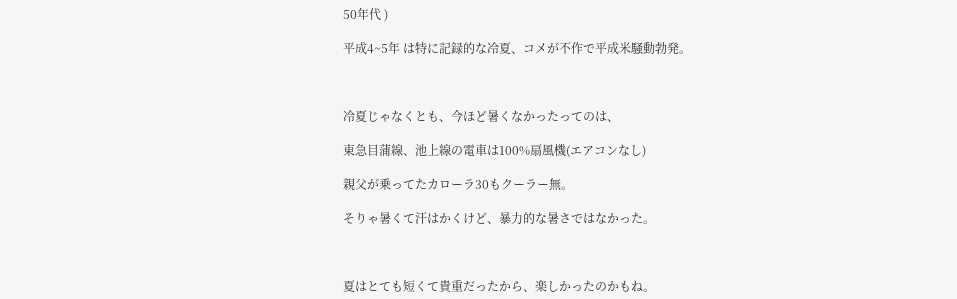50年代 )

平成4~5年 は特に記録的な冷夏、コメが不作で平成米騒動勃発。



冷夏じゃなくとも、今ほど暑くなかったってのは、

東急目蒲線、池上線の電車は100%扇風機(エアコンなし)

親父が乗ってたカローラ30もクーラー無。

そりゃ暑くて汗はかくけど、暴力的な暑さではなかった。



夏はとても短くて貴重だったから、楽しかったのかもね。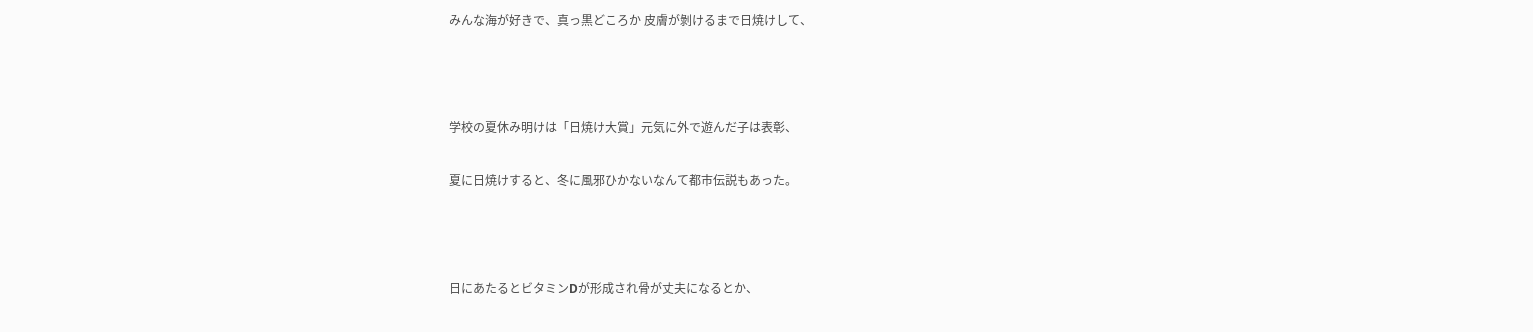みんな海が好きで、真っ黒どころか 皮膚が剝けるまで日焼けして、



学校の夏休み明けは「日焼け大賞」元気に外で遊んだ子は表彰、

夏に日焼けすると、冬に風邪ひかないなんて都市伝説もあった。



日にあたるとビタミンDが形成され骨が丈夫になるとか、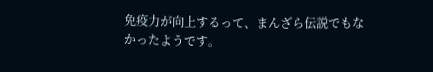免疫力が向上するって、まんざら伝説でもなかったようです。